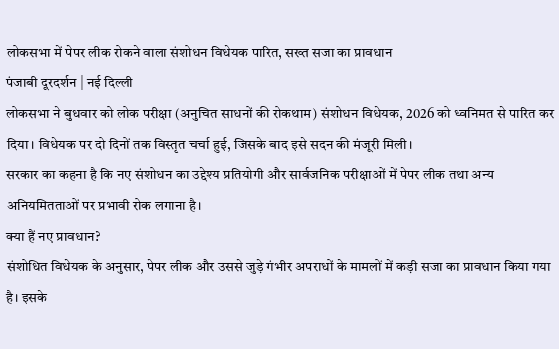लोकसभा में पेपर लीक रोकने वाला संशोधन विधेयक पारित, सख्त सजा का प्रावधान
पंजाबी दूरदर्शन | नई दिल्ली
लोकसभा ने बुधवार को लोक परीक्षा (अनुचित साधनों की रोकथाम) संशोधन विधेयक, 2026 को ध्वनिमत से पारित कर दिया। विधेयक पर दो दिनों तक विस्तृत चर्चा हुई, जिसके बाद इसे सदन की मंजूरी मिली।
सरकार का कहना है कि नए संशोधन का उद्देश्य प्रतियोगी और सार्वजनिक परीक्षाओं में पेपर लीक तथा अन्य अनियमितताओं पर प्रभावी रोक लगाना है।
क्या हैं नए प्रावधान?
संशोधित विधेयक के अनुसार, पेपर लीक और उससे जुड़े गंभीर अपराधों के मामलों में कड़ी सजा का प्रावधान किया गया है। इसके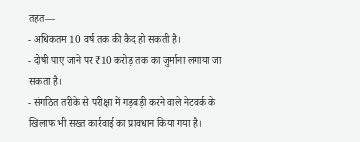तहत—
- अधिकतम 10 वर्ष तक की कैद हो सकती है।
- दोषी पाए जाने पर ₹10 करोड़ तक का जुर्माना लगाया जा सकता है।
- संगठित तरीके से परीक्षा में गड़बड़ी करने वाले नेटवर्क के खिलाफ भी सख्त कार्रवाई का प्रावधान किया गया है।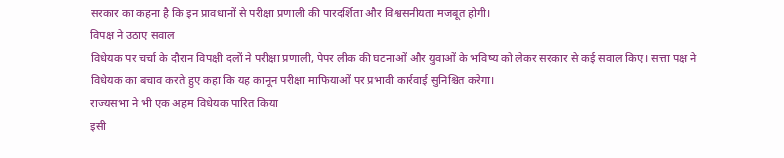सरकार का कहना है कि इन प्रावधानों से परीक्षा प्रणाली की पारदर्शिता और विश्वसनीयता मजबूत होगी।
विपक्ष ने उठाए सवाल
विधेयक पर चर्चा के दौरान विपक्षी दलों ने परीक्षा प्रणाली, पेपर लीक की घटनाओं और युवाओं के भविष्य को लेकर सरकार से कई सवाल किए। सत्ता पक्ष ने विधेयक का बचाव करते हुए कहा कि यह कानून परीक्षा माफियाओं पर प्रभावी कार्रवाई सुनिश्चित करेगा।
राज्यसभा ने भी एक अहम विधेयक पारित किया
इसी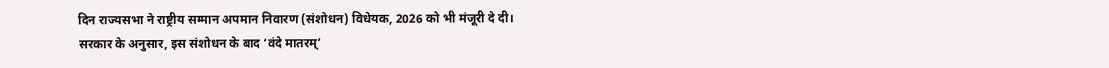दिन राज्यसभा ने राष्ट्रीय सम्मान अपमान निवारण (संशोधन) विधेयक, 2026 को भी मंजूरी दे दी।
सरकार के अनुसार, इस संशोधन के बाद ‘वंदे मातरम्’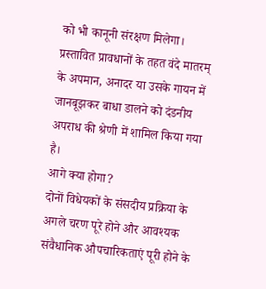को भी कानूनी संरक्षण मिलेगा। प्रस्तावित प्रावधानों के तहत वंदे मातरम् के अपमान, अनादर या उसके गायन में जानबूझकर बाधा डालने को दंडनीय अपराध की श्रेणी में शामिल किया गया है।
आगे क्या होगा?
दोनों विधेयकों के संसदीय प्रक्रिया के अगले चरण पूरे होने और आवश्यक संवैधानिक औपचारिकताएं पूरी होने के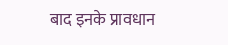बाद इनके प्रावधान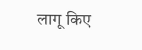लागू किए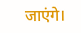जाएंगे।